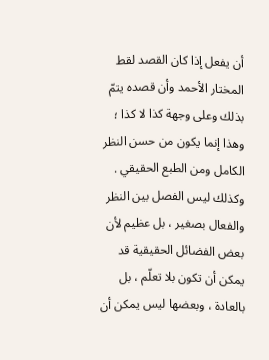أن يفعل إذا كان القصد لقط المختار الأحمد وأن قصده يتمّ بذلك وعلى وجهة كذا لا كذا ؛ وهذا إنما يكون من حسن النظر الكامل ومن الطبع الحقيقي . وكذلك ليس الفصل بين النظر والفعال بصغير ، بل عظيم لأن بعض الفضائل الحقيقية قد يمكن أن تكون بلا تعلّم ، بل بالعادة ، وبعضها ليس يمكن أن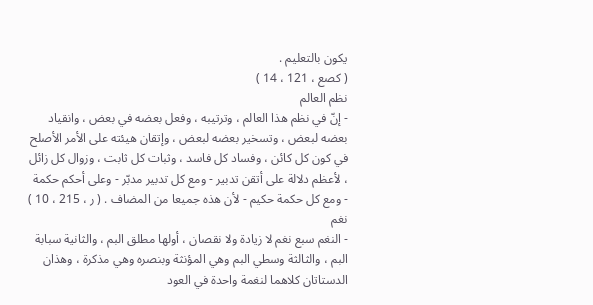يكون بالتعليم .
( كصع ، 121 ، 14 )
نظم العالم
- إنّ في نظم هذا العالم ، وترتيبه ، وفعل بعضه في بعض ، وانقياد بعضه لبعض ، وتسخير بعضه لبعض ، وإتقان هيئته على الأمر الأصلح في كون كل كائن ، وفساد كل فاسد ، وثبات كل ثابت ، وزوال كل زائل ، لأعظم دلالة على أتقن تدبير - ومع كل تدبير مدبّر - وعلى أحكم حكمة - ومع كل حكمة حكيم - لأن هذه جميعا من المضاف . ( ر ، 215 ، 10 )
نغم
- النغم سبع نغم لا زيادة ولا نقصان ، أولها مطلق البم ، والثانية سبابة البم ، والثالثة وسطي البم وهي المؤنثة وبنصره وهي مذكرة ، وهذان الدستاتان كلاهما لنغمة واحدة في العود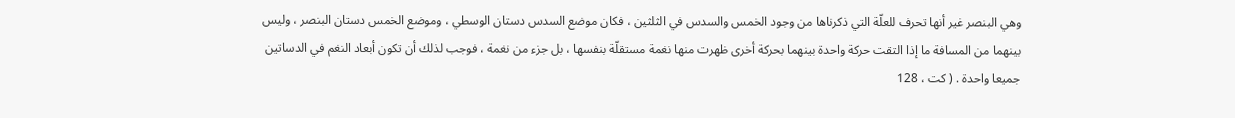وهي البنصر غير أنها تحرف للعلّة التي ذكرناها من وجود الخمس والسدس في الثلثين ، فكان موضع السدس دستان الوسطي ، وموضع الخمس دستان البنصر ، وليس بينهما من المسافة ما إذا التقت حركة واحدة بينهما بحركة أخرى ظهرت منها نغمة مستقلّة بنفسها ، بل جزء من نغمة ، فوجب لذلك أن تكون أبعاد النغم في الدساتين جميعا واحدة . ( كت ، 128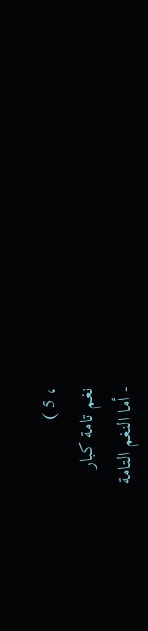، 5 )
نغم تامة كبار
- أما النغم التامة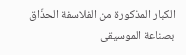الكبار المذكورة من الفلاسفة الحذّاق بصناعة الموسيقى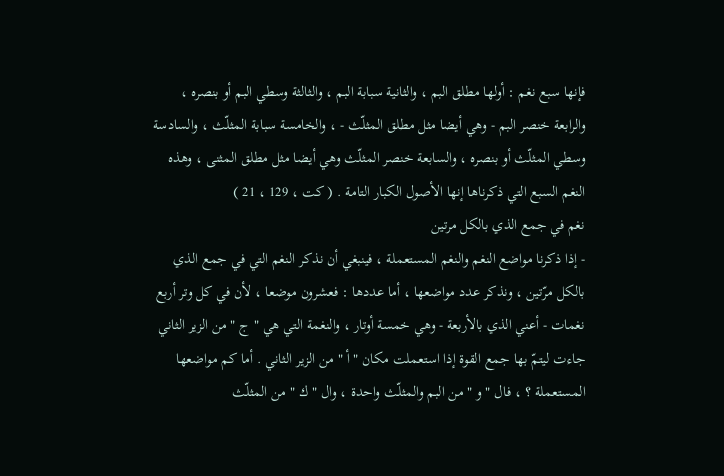فإنها سبع نغم : أولها مطلق البم ، والثانية سبابة البم ، والثالثة وسطي البم أو بنصره ، والرابعة خنصر البم - وهي أيضا مثل مطلق المثلّث - ، والخامسة سبابة المثلّث ، والسادسة وسطي المثلّث أو بنصره ، والسابعة خنصر المثلّث وهي أيضا مثل مطلق المثنى ، وهذه النغم السبع التي ذكرناها إنها الأصول الكبار التامة . ( كت ، 129 ، 21 )
نغم في جمع الذي بالكل مرتين
- إذا ذكرنا مواضع النغم والنغم المستعملة ، فينبغي أن نذكر النغم التي في جمع الذي بالكل مرّتين ، ونذكر عدد مواضعها ، أما عددها : فعشرون موضعا ، لأن في كل وتر أربع نغمات - أعني الذي بالأربعة - وهي خمسة أوتار ، والنغمة التي هي " ج " من الزير الثاني جاءت ليتمّ بها جمع القوة إذا استعملت مكان " أ " من الزير الثاني . أما كم مواضعها المستعملة ؟ ، فال " و " من البم والمثلّث واحدة ، وال " ك " من المثلّث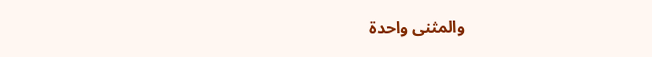والمثنى واحدة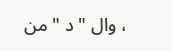، وال " د " من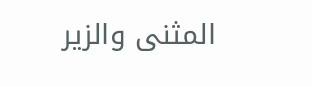المثنى والزير